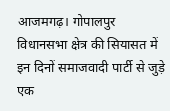आजमगढ़। गोपालपुर विधानसभा क्षेत्र की सियासत में इन दिनों समाजवादी पार्टी से जुड़े एक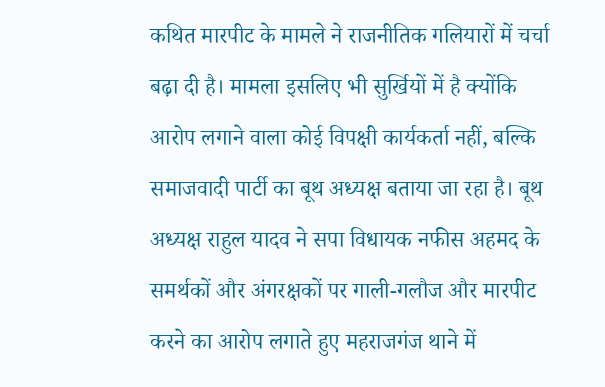कथित मारपीट के मामले ने राजनीतिक गलियारों में चर्चा बढ़ा दी है। मामला इसलिए भी सुर्खियों में है क्योंकि आरोप लगाने वाला कोई विपक्षी कार्यकर्ता नहीं, बल्कि समाजवादी पार्टी का बूथ अध्यक्ष बताया जा रहा है। बूथ अध्यक्ष राहुल यादव ने सपा विधायक नफीस अहमद के समर्थकों और अंगरक्षकों पर गाली-गलौज और मारपीट करने का आरोप लगाते हुए महराजगंज थाने में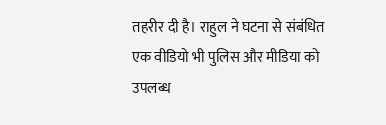तहरीर दी है। राहुल ने घटना से संबंधित एक वीडियो भी पुलिस और मीडिया को उपलब्ध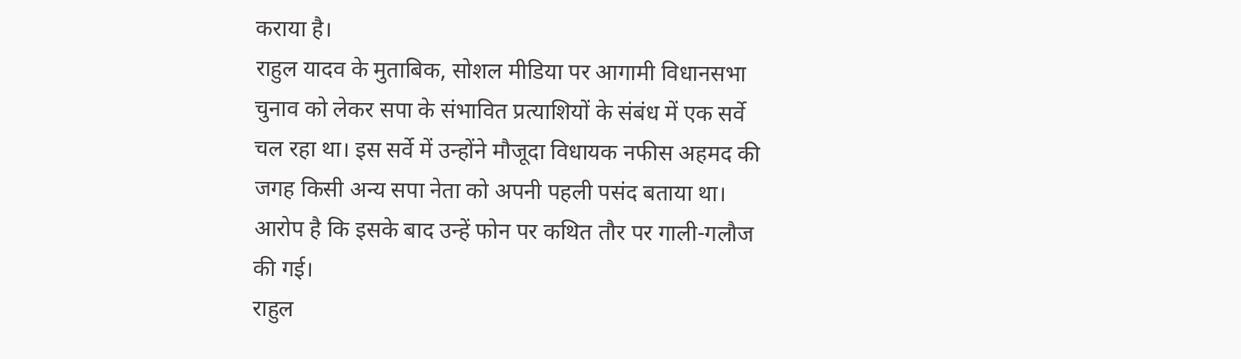कराया है।
राहुल यादव के मुताबिक, सोशल मीडिया पर आगामी विधानसभा चुनाव को लेकर सपा के संभावित प्रत्याशियों के संबंध में एक सर्वे चल रहा था। इस सर्वे में उन्होंने मौजूदा विधायक नफीस अहमद की जगह किसी अन्य सपा नेता को अपनी पहली पसंद बताया था। आरोप है कि इसके बाद उन्हें फोन पर कथित तौर पर गाली-गलौज की गई।
राहुल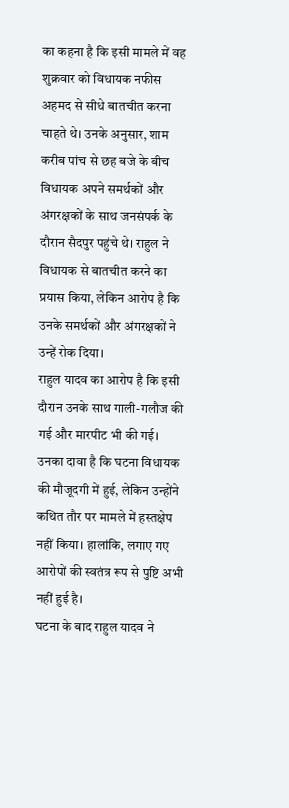का कहना है कि इसी मामले में वह शुक्रवार को विधायक नफीस अहमद से सीधे बातचीत करना चाहते थे। उनके अनुसार, शाम करीब पांच से छह बजे के बीच विधायक अपने समर्थकों और अंगरक्षकों के साथ जनसंपर्क के दौरान सैदपुर पहुंचे थे। राहुल ने विधायक से बातचीत करने का प्रयास किया, लेकिन आरोप है कि उनके समर्थकों और अंगरक्षकों ने उन्हें रोक दिया।
राहुल यादव का आरोप है कि इसी दौरान उनके साथ गाली-गलौज की गई और मारपीट भी की गई। उनका दावा है कि घटना विधायक की मौजूदगी में हुई, लेकिन उन्होंने कथित तौर पर मामले में हस्तक्षेप नहीं किया। हालांकि, लगाए गए आरोपों की स्वतंत्र रूप से पुष्टि अभी नहीं हुई है।
घटना के बाद राहुल यादव ने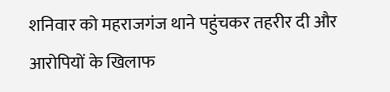शनिवार को महराजगंज थाने पहुंचकर तहरीर दी और आरोपियों के खिलाफ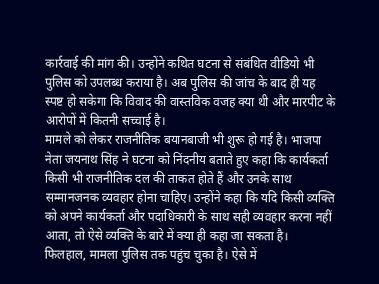कार्रवाई की मांग की। उन्होंने कथित घटना से संबंधित वीडियो भी पुलिस को उपलब्ध कराया है। अब पुलिस की जांच के बाद ही यह स्पष्ट हो सकेगा कि विवाद की वास्तविक वजह क्या थी और मारपीट के आरोपों में कितनी सच्चाई है।
मामले को लेकर राजनीतिक बयानबाजी भी शुरू हो गई है। भाजपा नेता जयनाथ सिंह ने घटना को निंदनीय बताते हुए कहा कि कार्यकर्ता किसी भी राजनीतिक दल की ताकत होते हैं और उनके साथ सम्मानजनक व्यवहार होना चाहिए। उन्होंने कहा कि यदि किसी व्यक्ति को अपने कार्यकर्ता और पदाधिकारी के साथ सही व्यवहार करना नहीं आता, तो ऐसे व्यक्ति के बारे में क्या ही कहा जा सकता है।
फिलहाल, मामला पुलिस तक पहुंच चुका है। ऐसे में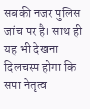सबकी नजर पुलिस जांच पर है। साथ ही यह भी देखना दिलचस्प होगा कि सपा नेतृत्व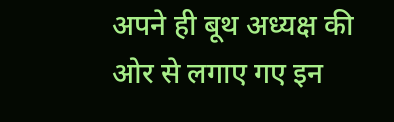अपने ही बूथ अध्यक्ष की ओर से लगाए गए इन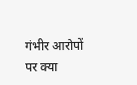गंभीर आरोपों पर क्या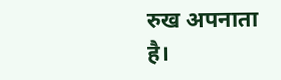रुख अपनाता है।